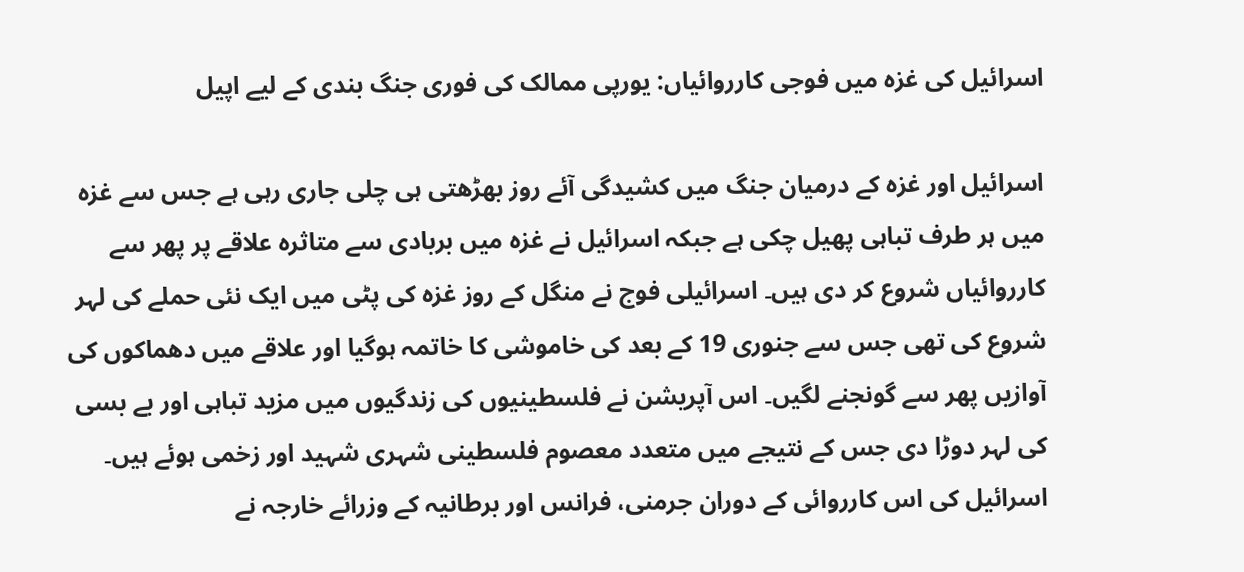اسرائیل کی غزہ میں فوجی کارروائیاں: یورپی ممالک کی فوری جنگ بندی کے لیے اپیل

اسرائیل اور غزہ کے درمیان جنگ میں کشیدگی آئے روز بھڑھتی ہی چلی جاری رہی ہے جس سے غزہ میں ہر طرف تباہی پھیل چکی ہے جبکہ اسرائیل نے غزہ میں بربادی سے متاثرہ علاقے پر پھر سے کارروائیاں شروع کر دی ہیں۔ اسرائیلی فوج نے منگل کے روز غزہ کی پٹی میں ایک نئی حملے کی لہر شروع کی تھی جس سے جنوری 19 کے بعد کی خاموشی کا خاتمہ ہوگیا اور علاقے میں دھماکوں کی آوازیں پھر سے گونجنے لگیں۔ اس آپریشن نے فلسطینیوں کی زندگیوں میں مزید تباہی اور بے بسی کی لہر دوڑا دی جس کے نتیجے میں متعدد معصوم فلسطینی شہری شہید اور زخمی ہوئے ہیں۔ اسرائیل کی اس کارروائی کے دوران جرمنی، فرانس اور برطانیہ کے وزرائے خارجہ نے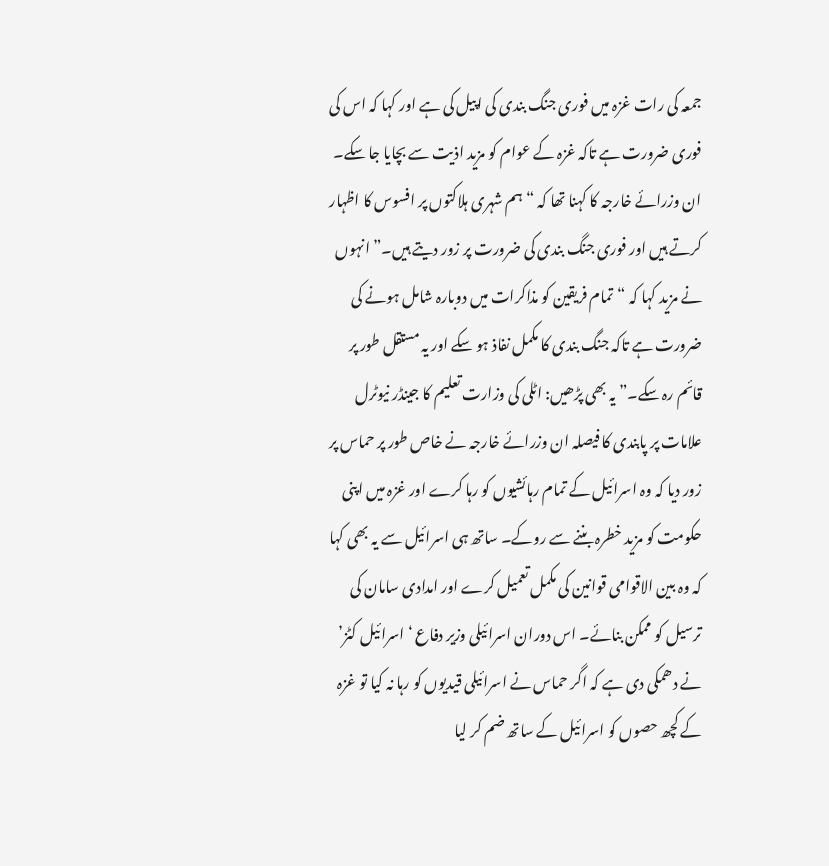جمعہ کی رات غزہ میں فوری جنگ بندی کی اپیل کی ہے اور کہا کہ اس کی فوری ضرورت ہے تاکہ غزہ کے عوام کو مزید اذیت سے بچایا جا سکے۔ ان وزرائے خارجہ کا کہنا تھا کہ “ہم شہری ہلاکتوں پر افسوس کا اظہار کرتے ہیں اور فوری جنگ بندی کی ضرورت پر زور دیتے ہیں۔” انہوں نے مزید کہا کہ “تمام فریقین کو مذاکرات میں دوبارہ شامل ہونے کی ضرورت ہے تاکہ جنگ بندی کا مکمل نفاذ ہو سکے اور یہ مستقل طور پر قائم رہ سکے۔” یہ بھی پڑھیں: اٹلی کی وزارت تعلیم کا جینڈر نیوٹرل علامات پر پابندی کا فیصلہ ان وزرائے خارجہ نے خاص طور پر حماس پر زور دیا کہ وہ اسرائیل کے تمام رہائشیوں کو رہا کرے اور غزہ میں اپنی حکومت کو مزید خطرہ بننے سے روکے۔ ساتھ ہی اسرائیل سے یہ بھی کہا کہ وہ بین الاقوامی قوانین کی مکمل تعمیل کرے اور امدادی سامان کی ترسیل کو ممکن بنائے۔ اس دوران اسرائیلی وزیر دفاع ‘اسرائیل کٹز’ نے دھمکی دی ہے کہ اگر حماس نے اسرائیلی قیدیوں کو رہا نہ کیا تو غزہ کے کچھ حصوں کو اسرائیل کے ساتھ ضم کر لیا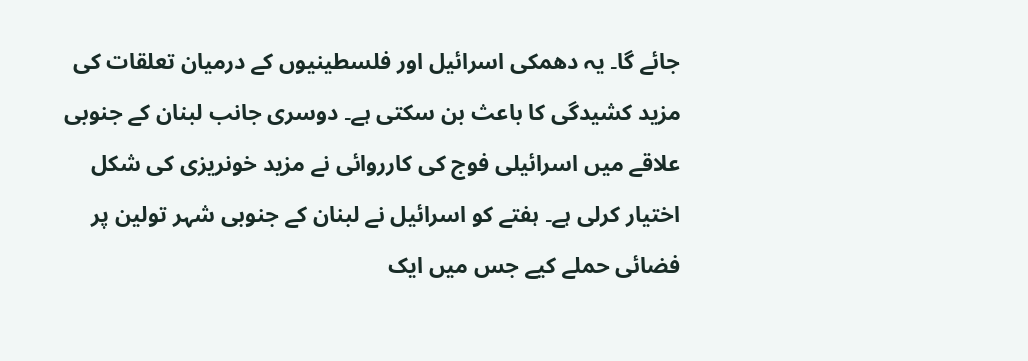جائے گا۔ یہ دھمکی اسرائیل اور فلسطینیوں کے درمیان تعلقات کی مزید کشیدگی کا باعث بن سکتی ہے۔ دوسری جانب لبنان کے جنوبی علاقے میں اسرائیلی فوج کی کارروائی نے مزید خونریزی کی شکل اختیار کرلی ہے۔ ہفتے کو اسرائیل نے لبنان کے جنوبی شہر تولین پر فضائی حملے کیے جس میں ایک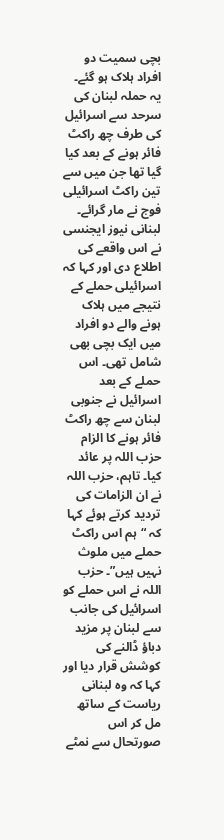بچی سمیت دو افراد ہلاک ہو گئے۔ یہ حملہ لبنان کی سرحد سے اسرائیل کی طرف چھ راکٹ فائر ہونے کے بعد کیا گیا تھا جن میں سے تین راکٹ اسرائیلی فوج نے مار گرائے۔ لبنانی نیوز ایجنسی نے اس واقعے کی اطلاع دی اور کہا کہ اسرائیلی حملے کے نتیجے میں ہلاک ہونے والے دو افراد میں ایک بچی بھی شامل تھی۔ اس حملے کے بعد اسرائیل نے جنوبی لبنان سے چھ راکٹ فائر ہونے کا الزام حزب اللہ پر عائد کیا۔ تاہم، حزب اللہ نے ان الزامات کی تردید کرتے ہوئے کہا کہ “ہم اس راکٹ حملے میں ملوث نہیں ہیں”۔ حزب اللہ نے اس حملے کو اسرائیل کی جانب سے لبنان پر مزید دباؤ ڈالنے کی کوشش قرار دیا اور کہا کہ وہ لبنانی ریاست کے ساتھ مل کر اس صورتحال سے نمٹے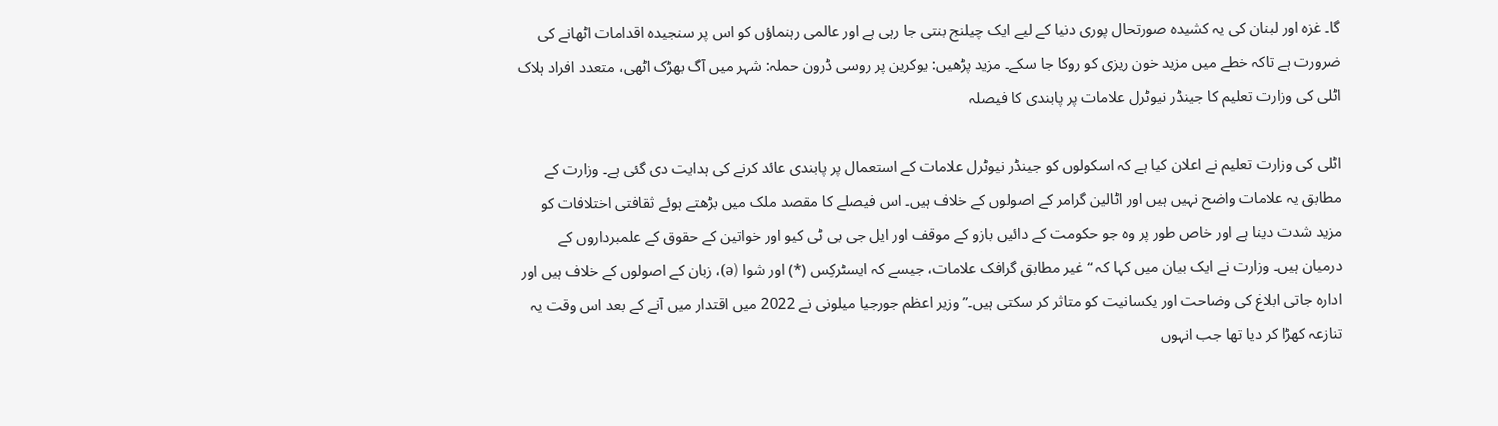گا۔ غزہ اور لبنان کی یہ کشیدہ صورتحال پوری دنیا کے لیے ایک چیلنج بنتی جا رہی ہے اور عالمی رہنماؤں کو اس پر سنجیدہ اقدامات اٹھانے کی ضرورت ہے تاکہ خطے میں مزید خون ریزی کو روکا جا سکے۔ مزید پڑھیں: یوکرین پر روسی ڈرون حملہ: شہر میں آگ بھڑک اٹھی، متعدد افراد ہلاک
اٹلی کی وزارت تعلیم کا جینڈر نیوٹرل علامات پر پابندی کا فیصلہ

اٹلی کی وزارت تعلیم نے اعلان کیا ہے کہ اسکولوں کو جینڈر نیوٹرل علامات کے استعمال پر پابندی عائد کرنے کی ہدایت دی گئی ہے۔ وزارت کے مطابق یہ علامات واضح نہیں ہیں اور اٹالین گرامر کے اصولوں کے خلاف ہیں۔ اس فیصلے کا مقصد ملک میں بڑھتے ہوئے ثقافتی اختلافات کو مزید شدت دینا ہے اور خاص طور پر وہ جو حکومت کے دائیں بازو کے موقف اور ایل جی بی ٹی کیو اور خواتین کے حقوق کے علمبرداروں کے درمیان ہیں۔ وزارت نے ایک بیان میں کہا کہ “غیر مطابق گرافک علامات، جیسے کہ ایسٹرکِس (*) اور شوا (ə)، زبان کے اصولوں کے خلاف ہیں اور ادارہ جاتی ابلاغ کی وضاحت اور یکسانیت کو متاثر کر سکتی ہیں۔” وزیر اعظم جورجیا میلونی نے 2022 میں اقتدار میں آنے کے بعد اس وقت یہ تنازعہ کھڑا کر دیا تھا جب انہوں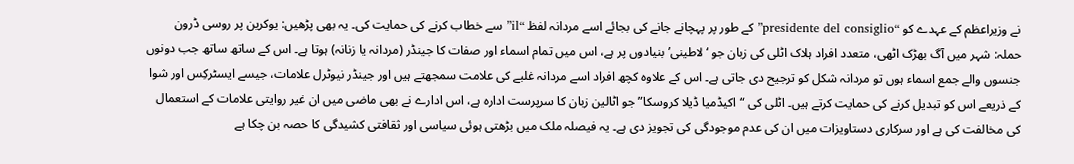نے وزیراعظم کے عہدے کو “presidente del consiglio” کے طور پر پہچانے جانے کی بجائے اسے مردانہ لفظ “il” سے خطاب کرنے کی حمایت کی۔ یہ بھی پڑھیں: یوکرین پر روسی ڈرون حملہ: شہر میں آگ بھڑک اٹھی، متعدد افراد ہلاک اٹلی کی زبان جو ‘لاطینی’ بنیادوں پر ہے، اس میں تمام اسماء اور صفات کا جینڈر (مردانہ یا زنانہ) ہوتا ہے۔ اس کے ساتھ ساتھ جب دونوں جنسوں والے جمع اسماء ہوں تو مردانہ شکل کو ترجیح دی جاتی ہے۔ اس کے علاوہ کچھ افراد اسے مردانہ غلبے کی علامت سمجھتے ہیں اور جینڈر نیوٹرل علامات، جیسے ایسٹرکِس اور شوا کے ذریعے اس کو تبدیل کرنے کی حمایت کرتے ہیں۔ اٹلی کی “اکیڈمیا ڈیلا کروسکا” جو اٹالین زبان کا سرپرست ادارہ ہے، اس ادارے نے بھی ماضی میں ان غیر روایتی علامات کے استعمال کی مخالفت کی ہے اور سرکاری دستاویزات میں ان کی عدم موجودگی کی تجویز دی ہے۔ یہ فیصلہ ملک میں بڑھتی ہوئی سیاسی اور ثقافتی کشیدگی کا حصہ بن چکا ہے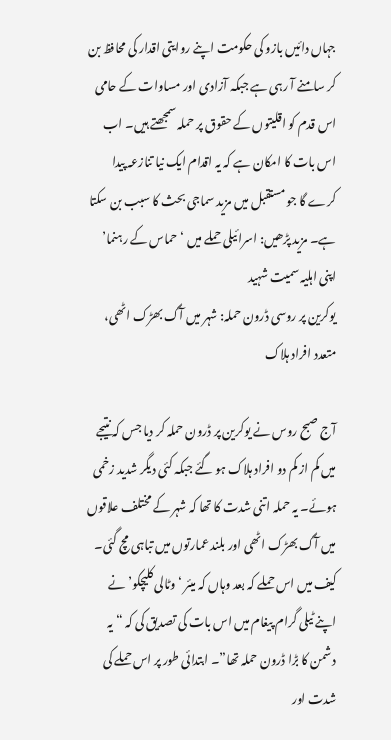جہاں دائیں بازو کی حکومت اپنے روایتی اقدار کی محافظ بن کر سامنے آ رہی ہے جبکہ آزادی اور مساوات کے حامی اس قدم کو اقلیتوں کے حقوق پر حملہ سمجھتے ہیں۔ اب اس بات کا امکان ہے کہ یہ اقدام ایک نیا تنازعہ پیدا کرے گا جو مستقبل میں مزید سماجی بحث کا سبب بن سکتا ہے۔ مزید پڑھیں: اسرائیلی حملے میں ‘حماس کے رہنما’ اپنی اہلیہ سمیت شہید
یوکرین پر روسی ڈرون حملہ: شہر میں آگ بھڑک اٹھی، متعدد افراد ہلاک

آج صبح روس نے یوکرین پر ڈرون حملہ کر دیا جس کہ نتیجے میں کم از کم دو افراد ہلاک ہو گئے جبکہ کئی دیگر شدید زخمی ہوئے۔ یہ حملہ اتنی شدت کا تھا کہ شہر کے مختلف علاقوں میں آگ بھڑک اٹھی اور بلند عمارتوں میں تباہی مچ گئی۔ کیف میں اس حملے کہ بعد وہاں کہ میئر ‘وٹالی کلیچکو’ نے اپنے ٹیلی گرام پیغام میں اس بات کی تصدیق کی کہ “یہ دشمن کا بڑا ڈرون حملہ تھا”۔ ابتدائی طور پر اس حملے کی شدت اور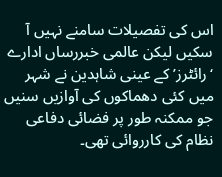اس کی تفصیلات سامنے نہیں آ سکیں لیکن عالمی خبررساں ادارے ‘رائٹرز’ کے عینی شاہدین نے شہر میں کئی دھماکوں کی آوازیں سنیں جو ممکنہ طور پر فضائی دفاعی نظام کی کارروائی تھی۔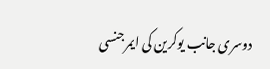دوسری جانب یوکرین کی ایمرجنسی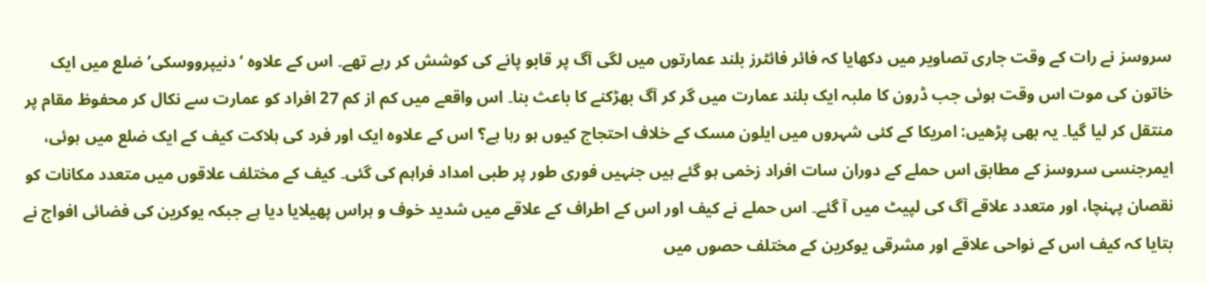سروسز نے رات کے وقت جاری تصاویر میں دکھایا کہ فائر فائٹرز بلند عمارتوں میں لگی آگ پر قابو پانے کی کوشش کر رہے تھے۔ اس کے علاوہ ‘دنیپرووسکی’ ضلع میں ایک خاتون کی موت اس وقت ہوئی جب ڈرون کا ملبہ ایک بلند عمارت میں گر کر آگ بھڑکنے کا باعث بنا۔ اس واقعے میں کم از کم 27 افراد کو عمارت سے نکال کر محفوظ مقام پر منتقل کر لیا گیا۔ یہ بھی پڑھیں: امریکا کے کئی شہروں میں ایلون مسک کے خلاف احتجاج کیوں ہو رہا ہے؟ اس کے علاوہ ایک اور فرد کی ہلاکت کیف کے ایک ضلع میں ہوئی، ایمرجنسی سروسز کے مطابق اس حملے کے دوران سات افراد زخمی ہو گئے ہیں جنہیں فوری طور پر طبی امداد فراہم کی گئی۔ کیف کے مختلف علاقوں میں متعدد مکانات کو نقصان پہنچا، اور متعدد علاقے آگ کی لپیٹ میں آ گئے۔ اس حملے نے کیف اور اس کے اطراف کے علاقے میں شدید خوف و ہراس پھیلایا دیا ہے جبکہ یوکرین کی فضائی افواج نے بتایا کہ کیف اس کے نواحی علاقے اور مشرقی یوکرین کے مختلف حصوں میں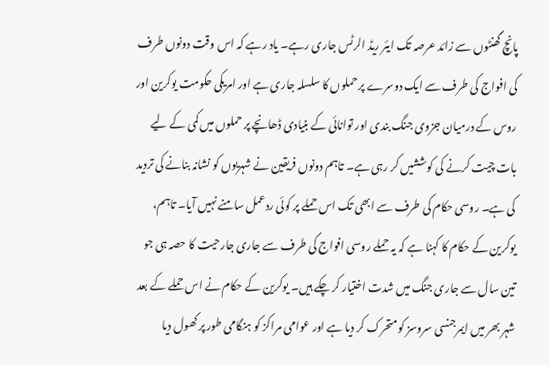پانچ گھنٹوں سے زائد عرصہ تک ایئر ریڈ الرٹس جاری رہے۔ یاد رہے کہ اس وقت دونوں طرف کی افواج کی طرف سے ایک دوسرے پر حملوں کا سلسلہ جاری ہے اور امریکی حکومت یوکرین اور روس کے درمیان جزوی جنگ بندی اور توانائی کے بنیادی ڈھانچے پر حملوں میں کمی کے لیے بات چیت کرنے کی کوششیں کر رہی ہے۔ تاہم دونوں فریقین نے شہریوں کو نشانہ بنانے کی تردید کی ہے۔ روسی حکام کی طرف سے ابھی تک اس حملے پر کوئی ردعمل سامنے نہیں آیا۔ تاہم، یوکرین کے حکام کا کہنا ہے کہ یہ حملے روسی افواج کی طرف سے جاری جارحیت کا حصہ ہی جو تین سال سے جاری جنگ میں شدت اختیار کر چکے ہیں۔ یوکرین کے حکام نے اس حملے کے بعد شہر بھر میں ایمرجنسی سروسز کو متحرک کر دیا ہے اور عوامی مراکز کو ہنگامی طور پر کھول دیا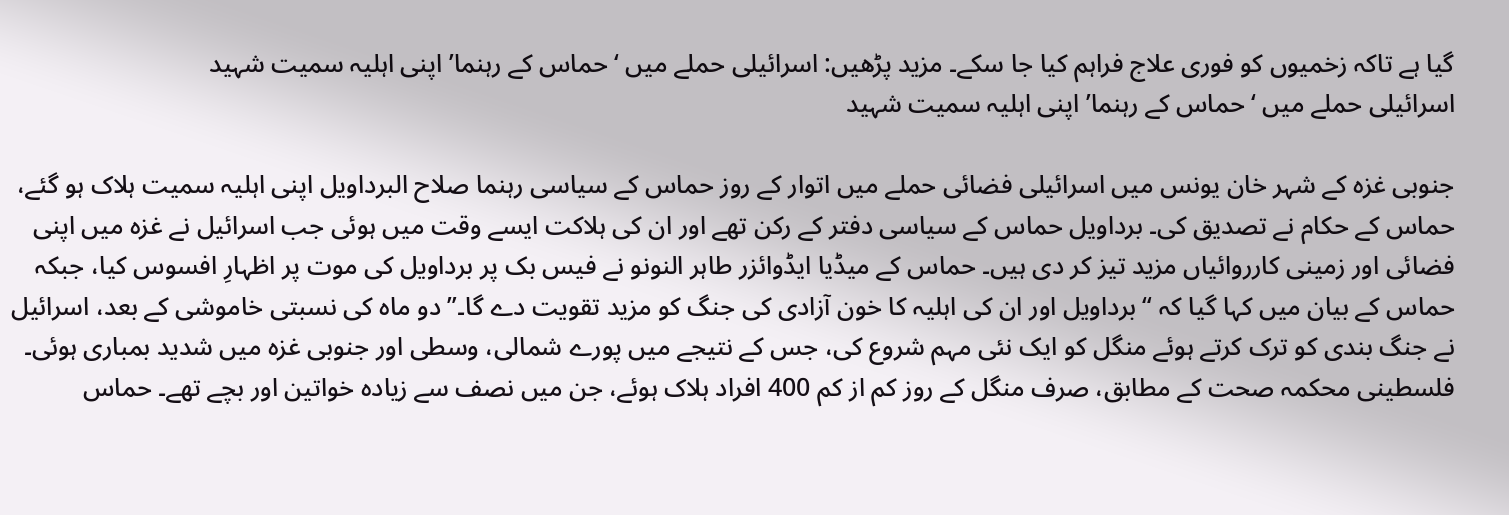گیا ہے تاکہ زخمیوں کو فوری علاج فراہم کیا جا سکے۔ مزید پڑھیں: اسرائیلی حملے میں ‘حماس کے رہنما’ اپنی اہلیہ سمیت شہید
اسرائیلی حملے میں ‘حماس کے رہنما’ اپنی اہلیہ سمیت شہید

جنوبی غزہ کے شہر خان یونس میں اسرائیلی فضائی حملے میں اتوار کے روز حماس کے سیاسی رہنما صلاح البرداویل اپنی اہلیہ سمیت ہلاک ہو گئے، حماس کے حکام نے تصدیق کی۔ برداویل حماس کے سیاسی دفتر کے رکن تھے اور ان کی ہلاکت ایسے وقت میں ہوئی جب اسرائیل نے غزہ میں اپنی فضائی اور زمینی کارروائیاں مزید تیز کر دی ہیں۔ حماس کے میڈیا ایڈوائزر طاہر النونو نے فیس بک پر برداویل کی موت پر اظہارِ افسوس کیا، جبکہ حماس کے بیان میں کہا گیا کہ “برداویل اور ان کی اہلیہ کا خون آزادی کی جنگ کو مزید تقویت دے گا۔” دو ماہ کی نسبتی خاموشی کے بعد، اسرائیل نے جنگ بندی کو ترک کرتے ہوئے منگل کو ایک نئی مہم شروع کی، جس کے نتیجے میں پورے شمالی، وسطی اور جنوبی غزہ میں شدید بمباری ہوئی۔ فلسطینی محکمہ صحت کے مطابق، صرف منگل کے روز کم از کم 400 افراد ہلاک ہوئے، جن میں نصف سے زیادہ خواتین اور بچے تھے۔ حماس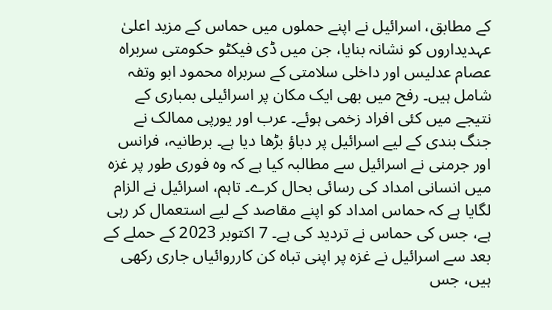کے مطابق، اسرائیل نے اپنے حملوں میں حماس کے مزید اعلیٰ عہدیداروں کو نشانہ بنایا، جن میں ڈی فیکٹو حکومتی سربراہ عصام عدلیس اور داخلی سلامتی کے سربراہ محمود ابو وتفہ شامل ہیں۔ رفح میں بھی ایک مکان پر اسرائیلی بمباری کے نتیجے میں کئی افراد زخمی ہوئے۔ عرب اور یورپی ممالک نے جنگ بندی کے لیے اسرائیل پر دباؤ بڑھا دیا ہے۔ برطانیہ، فرانس اور جرمنی نے اسرائیل سے مطالبہ کیا ہے کہ وہ فوری طور پر غزہ میں انسانی امداد کی رسائی بحال کرے۔ تاہم، اسرائیل نے الزام لگایا ہے کہ حماس امداد کو اپنے مقاصد کے لیے استعمال کر رہی ہے، جس کی حماس نے تردید کی ہے۔ 7 اکتوبر 2023 کے حملے کے بعد سے اسرائیل نے غزہ پر اپنی تباہ کن کارروائیاں جاری رکھی ہیں، جس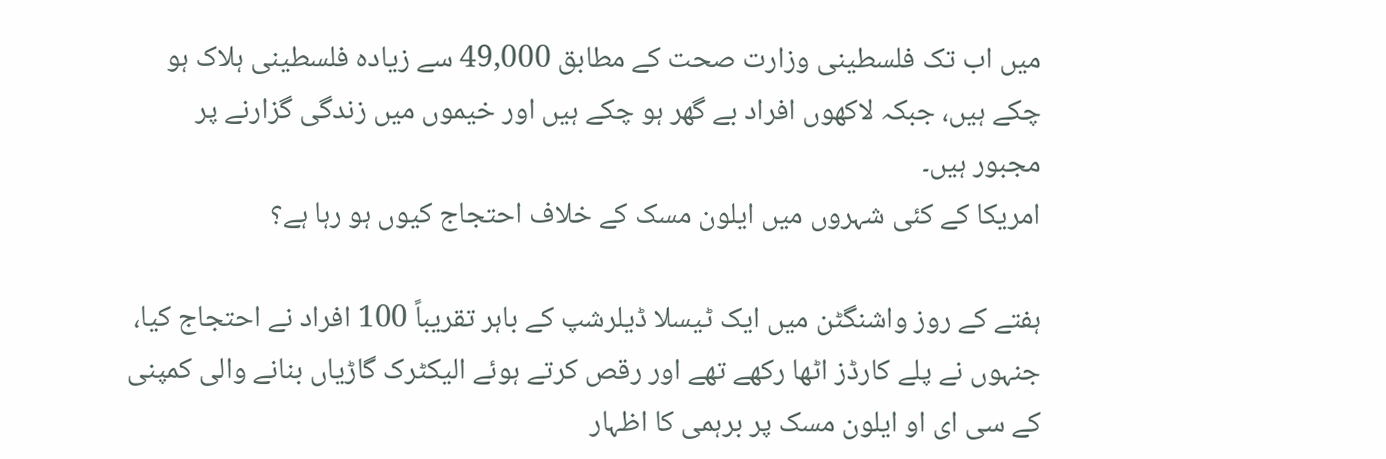میں اب تک فلسطینی وزارت صحت کے مطابق 49,000 سے زیادہ فلسطینی ہلاک ہو چکے ہیں، جبکہ لاکھوں افراد بے گھر ہو چکے ہیں اور خیموں میں زندگی گزارنے پر مجبور ہیں۔
امریکا کے کئی شہروں میں ایلون مسک کے خلاف احتجاج کیوں ہو رہا ہے؟

ہفتے کے روز واشنگٹن میں ایک ٹیسلا ڈیلرشپ کے باہر تقریباً 100 افراد نے احتجاج کیا، جنہوں نے پلے کارڈز اٹھا رکھے تھے اور رقص کرتے ہوئے الیکٹرک گاڑیاں بنانے والی کمپنی کے سی ای او ایلون مسک پر برہمی کا اظہار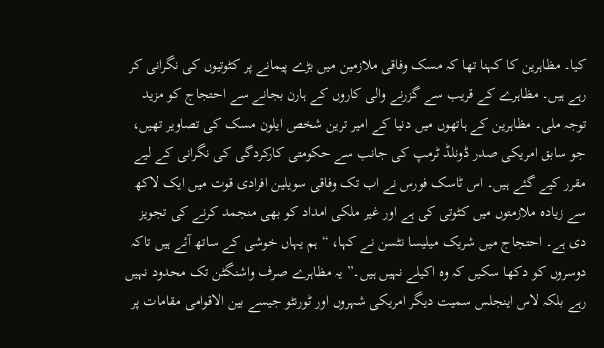کیا۔ مظاہرین کا کہنا تھا کہ مسک وفاقی ملازمین میں بڑے پیمانے پر کٹوتیوں کی نگرانی کر رہے ہیں۔ مظاہرے کے قریب سے گزرنے والی کاروں کے ہارن بجانے سے احتجاج کو مزید توجہ ملی۔ مظاہرین کے ہاتھوں میں دنیا کے امیر ترین شخص ایلون مسک کی تصاویر تھیں، جو سابق امریکی صدر ڈونلڈ ٹرمپ کی جانب سے حکومتی کارکردگی کی نگرانی کے لیے مقرر کیے گئے ہیں۔ اس ٹاسک فورس نے اب تک وفاقی سویلین افرادی قوت میں ایک لاکھ سے زیادہ ملازمتوں میں کٹوتی کی ہے اور غیر ملکی امداد کو بھی منجمد کرنے کی تجویز دی ہے۔ احتجاج میں شریک میلیسا نٹسن نے کہا، “ہم یہاں خوشی کے ساتھ آئے ہیں تاکہ دوسروں کو دکھا سکیں کہ وہ اکیلے نہیں ہیں۔” یہ مظاہرے صرف واشنگٹن تک محدود نہیں رہے بلکہ لاس اینجلس سمیت دیگر امریکی شہروں اور ٹورنٹو جیسے بین الاقوامی مقامات پر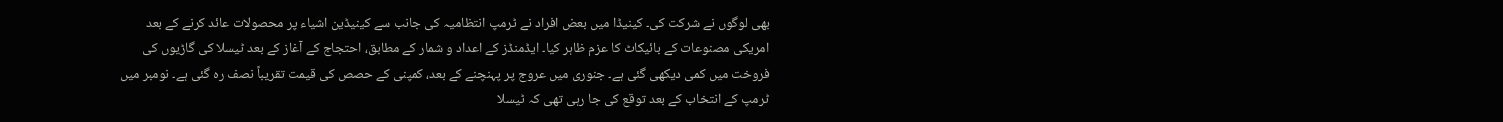بھی لوگوں نے شرکت کی۔ کینیڈا میں بعض افراد نے ٹرمپ انتظامیہ کی جانب سے کینیڈین اشیاء پر محصولات عائد کرنے کے بعد امریکی مصنوعات کے بائیکاٹ کا عزم ظاہر کیا۔ ایڈمنڈز کے اعداد و شمار کے مطابق، احتجاج کے آغاز کے بعد ٹیسلا کی گاڑیوں کی فروخت میں کمی دیکھی گئی ہے۔ جنوری میں عروج پر پہنچنے کے بعد، کمپنی کے حصص کی قیمت تقریباً نصف رہ گئی ہے۔ نومبر میں ٹرمپ کے انتخاب کے بعد توقع کی جا رہی تھی کہ ٹیسلا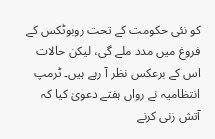کو نئی حکومت کے تحت روبوٹکس کے فروغ میں مدد ملے گی، لیکن حالات اس کے برعکس نظر آ رہے ہیں۔ ٹرمپ انتظامیہ نے رواں ہفتے دعویٰ کیا کہ آتش زنی کرنے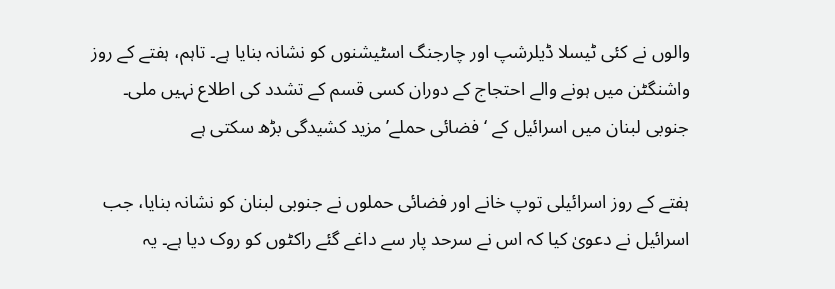والوں نے کئی ٹیسلا ڈیلرشپ اور چارجنگ اسٹیشنوں کو نشانہ بنایا ہے۔ تاہم، ہفتے کے روز واشنگٹن میں ہونے والے احتجاج کے دوران کسی قسم کے تشدد کی اطلاع نہیں ملی۔
جنوبی لبنان میں اسرائیل کے ‘فضائی حملے’ مزید کشیدگی بڑھ سکتی ہے

ہفتے کے روز اسرائیلی توپ خانے اور فضائی حملوں نے جنوبی لبنان کو نشانہ بنایا، جب اسرائیل نے دعویٰ کیا کہ اس نے سرحد پار سے داغے گئے راکٹوں کو روک دیا ہے۔ یہ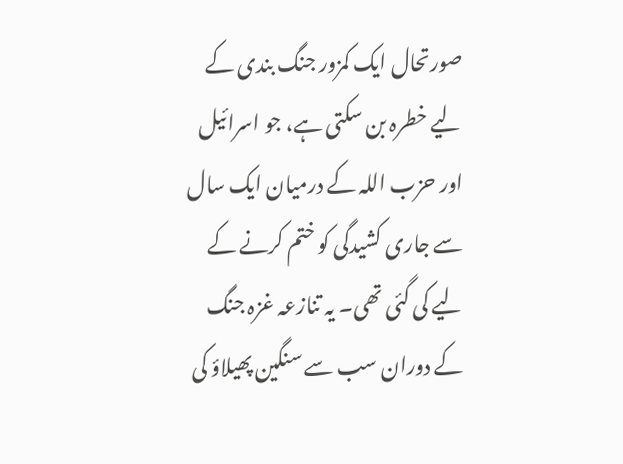صورتحال ایک کمزور جنگ بندی کے لیے خطرہ بن سکتی ہے، جو اسرائیل اور حزب اللہ کے درمیان ایک سال سے جاری کشیدگی کو ختم کرنے کے لیے کی گئی تھی۔ یہ تنازعہ غزہ جنگ کے دوران سب سے سنگین پھیلاؤ کی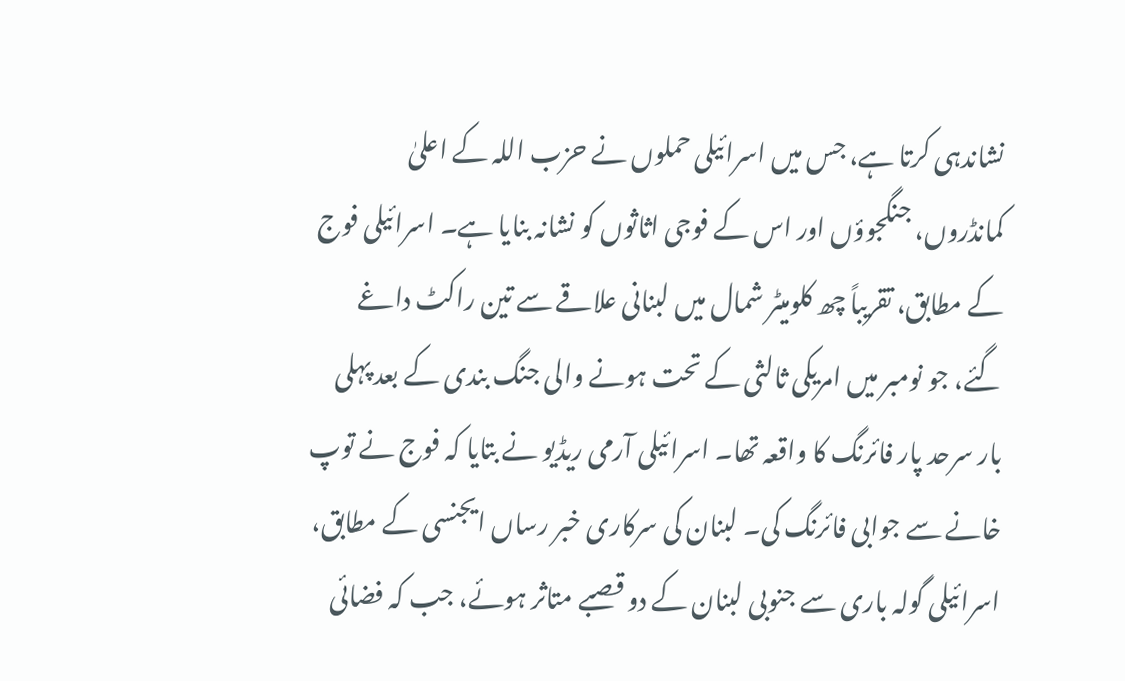نشاندہی کرتا ہے، جس میں اسرائیلی حملوں نے حزب اللہ کے اعلیٰ کمانڈروں، جنگجوؤں اور اس کے فوجی اثاثوں کو نشانہ بنایا ہے۔ اسرائیلی فوج کے مطابق، تقریباً چھ کلومیٹر شمال میں لبنانی علاقے سے تین راکٹ داغے گئے، جو نومبر میں امریکی ثالثی کے تحت ہونے والی جنگ بندی کے بعد پہلی بار سرحد پار فائرنگ کا واقعہ تھا۔ اسرائیلی آرمی ریڈیو نے بتایا کہ فوج نے توپ خانے سے جوابی فائرنگ کی۔ لبنان کی سرکاری خبر رساں ایجنسی کے مطابق، اسرائیلی گولہ باری سے جنوبی لبنان کے دو قصبے متاثر ہوئے، جب کہ فضائی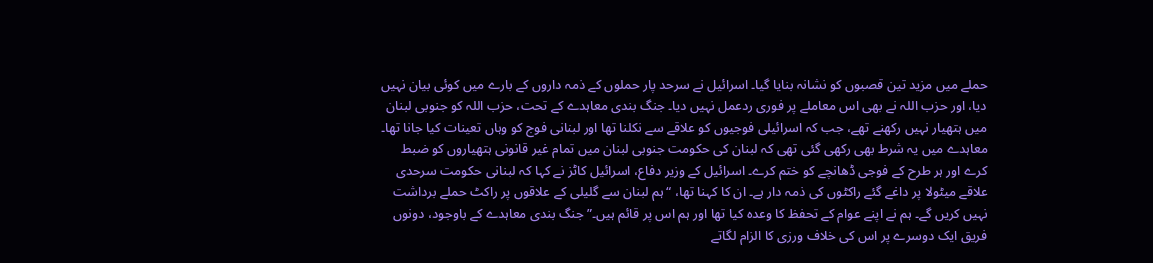حملے میں مزید تین قصبوں کو نشانہ بنایا گیا۔ اسرائیل نے سرحد پار حملوں کے ذمہ داروں کے بارے میں کوئی بیان نہیں دیا، اور حزب اللہ نے بھی اس معاملے پر فوری ردعمل نہیں دیا۔ جنگ بندی معاہدے کے تحت، حزب اللہ کو جنوبی لبنان میں ہتھیار نہیں رکھنے تھے، جب کہ اسرائیلی فوجیوں کو علاقے سے نکلنا تھا اور لبنانی فوج کو وہاں تعینات کیا جانا تھا۔ معاہدے میں یہ شرط بھی رکھی گئی تھی کہ لبنان کی حکومت جنوبی لبنان میں تمام غیر قانونی ہتھیاروں کو ضبط کرے اور ہر طرح کے فوجی ڈھانچے کو ختم کرے۔ اسرائیل کے وزیر دفاع، اسرائیل کاٹز نے کہا کہ لبنانی حکومت سرحدی علاقے میٹولا پر داغے گئے راکٹوں کی ذمہ دار ہے۔ ان کا کہنا تھا، “ہم لبنان سے گلیلی کے علاقوں پر راکٹ حملے برداشت نہیں کریں گے۔ ہم نے اپنے عوام کے تحفظ کا وعدہ کیا تھا اور ہم اس پر قائم ہیں۔” جنگ بندی معاہدے کے باوجود، دونوں فریق ایک دوسرے پر اس کی خلاف ورزی کا الزام لگاتے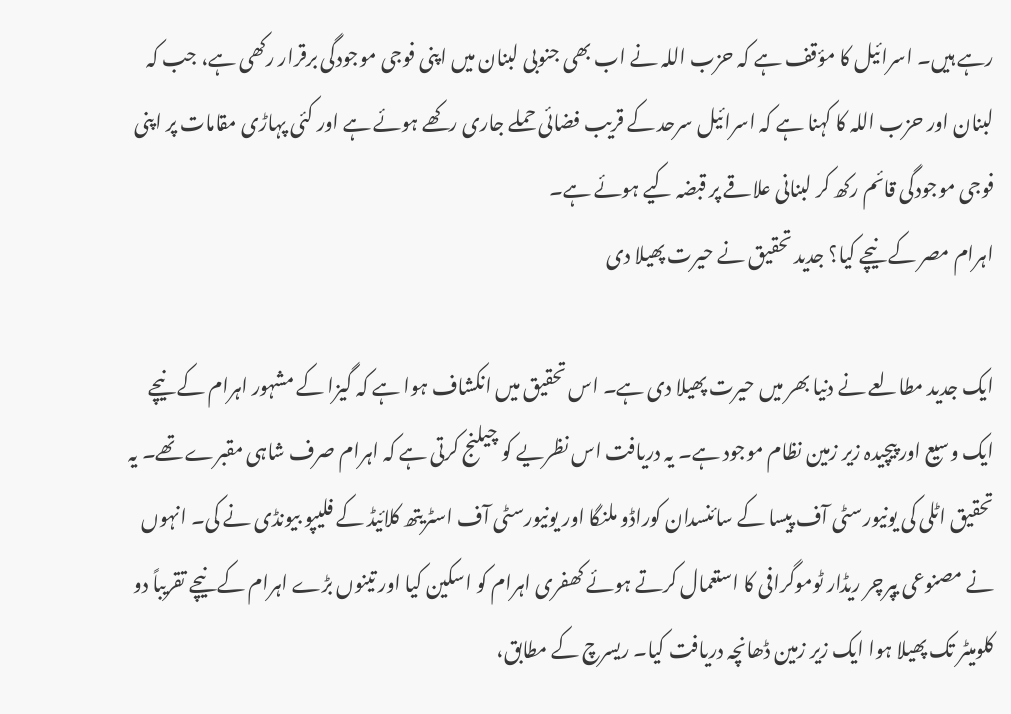رہے ہیں۔ اسرائیل کا مؤقف ہے کہ حزب اللہ نے اب بھی جنوبی لبنان میں اپنی فوجی موجودگی برقرار رکھی ہے، جب کہ لبنان اور حزب اللہ کا کہنا ہے کہ اسرائیل سرحد کے قریب فضائی حملے جاری رکھے ہوئے ہے اور کئی پہاڑی مقامات پر اپنی فوجی موجودگی قائم رکھ کر لبنانی علاقے پر قبضہ کیے ہوئے ہے۔
اہرام مصر کے نیچے کیا؟ جدید تحقیق نے حیرت پھیلا دی

ایک جدید مطالعے نے دنیا بھر میں حیرت پھیلا دی ہے۔ اس تحقیق میں انکشاف ہوا ہے کہ گیزا کے مشہور اہرام کے نیچے ایک وسیع اور پیچیدہ زیر زمین نظام موجود ہے۔ یہ دریافت اس نظریے کو چیلنج کرتی ہے کہ اہرام صرف شاہی مقبرے تھے۔ یہ تحقیق اٹلی کی یونیورسٹی آف پیسا کے سائنسدان کوراڈو ملنگا اور یونیورسٹی آف اسٹریتھ کلائیڈ کے فلیپو بیونڈی نے کی۔ انہوں نے مصنوعی یپرچر ریڈار ٹوموگرافی کا استعمال کرتے ہوئے کھفری اہرام کو اسکین کیا اور تینوں بڑے اہرام کے نیچے تقریباً دو کلومیٹر تک پھیلا ہوا ایک زیر زمین ڈھانچہ دریافت کیا۔ ریسرچ کے مطابق،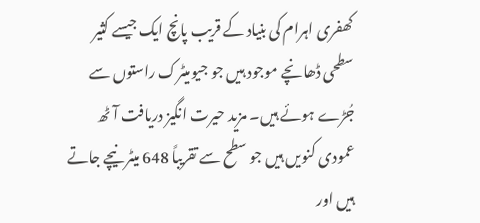کھفری اہرام کی بنیاد کے قریب پانچ ایک جیسے کثیر سطحی ڈھانچے موجود ہیں جو جیومیٹرک راستوں سے جُڑے ہوئے ہیں۔ مزید حیرت انگیز دریافت آٹھ عمودی کنویں ہیں جو سطح سے تقریباً 648 میٹر نیچے جاتے ہیں اور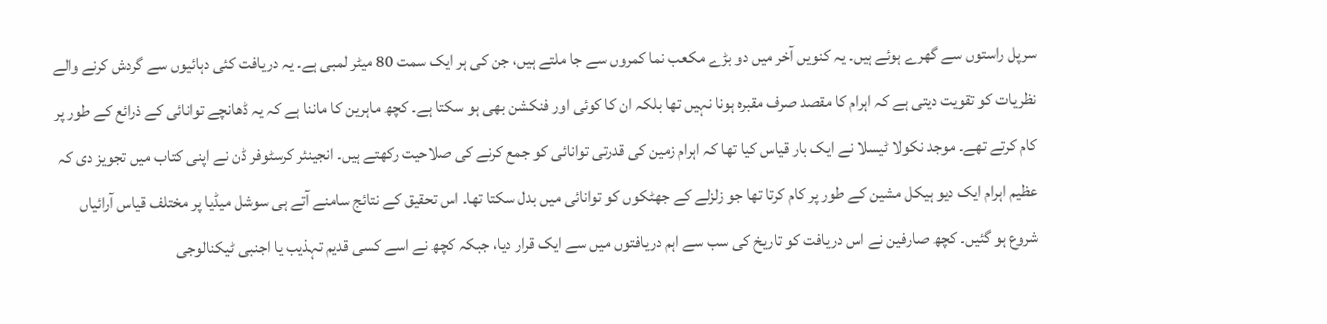سرپل راستوں سے گھرے ہوئے ہیں۔ یہ کنویں آخر میں دو بڑے مکعب نما کمروں سے جا ملتے ہیں، جن کی ہر ایک سمت 80 میٹر لمبی ہے۔ یہ دریافت کئی دہائیوں سے گردش کرنے والے نظریات کو تقویت دیتی ہے کہ اہرام کا مقصد صرف مقبرہ ہونا نہیں تھا بلکہ ان کا کوئی اور فنکشن بھی ہو سکتا ہے۔ کچھ ماہرین کا ماننا ہے کہ یہ ڈھانچے توانائی کے ذرائع کے طور پر کام کرتے تھے۔ موجد نکولا ٹیسلا نے ایک بار قیاس کیا تھا کہ اہرام زمین کی قدرتی توانائی کو جمع کرنے کی صلاحیت رکھتے ہیں۔ انجینئر کرسٹوفر ڈن نے اپنی کتاب میں تجویز دی کہ عظیم اہرام ایک دیو ہیکل مشین کے طور پر کام کرتا تھا جو زلزلے کے جھٹکوں کو توانائی میں بدل سکتا تھا۔ اس تحقیق کے نتائج سامنے آتے ہی سوشل میڈیا پر مختلف قیاس آرائیاں شروع ہو گئیں۔ کچھ صارفین نے اس دریافت کو تاریخ کی سب سے اہم دریافتوں میں سے ایک قرار دیا، جبکہ کچھ نے اسے کسی قدیم تہذیب یا اجنبی ٹیکنالوجی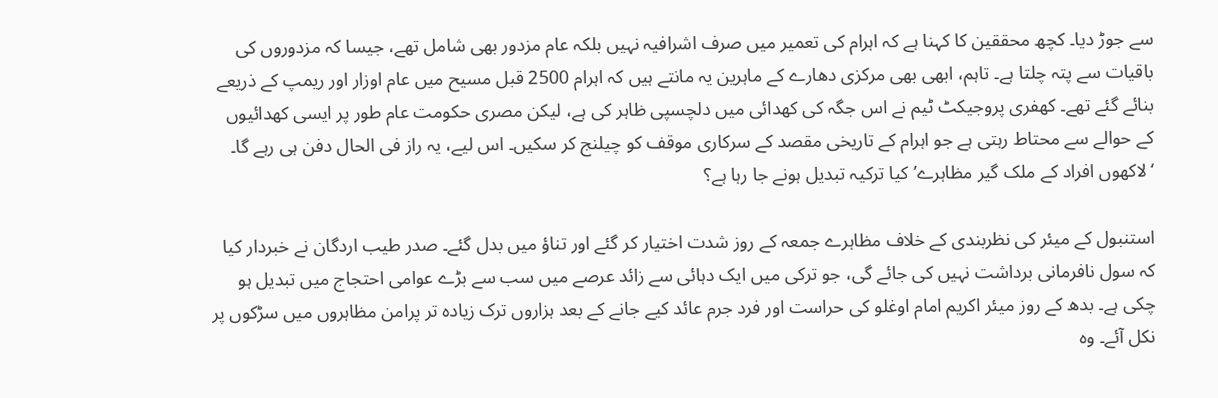سے جوڑ دیا۔ کچھ محققین کا کہنا ہے کہ اہرام کی تعمیر میں صرف اشرافیہ نہیں بلکہ عام مزدور بھی شامل تھے، جیسا کہ مزدوروں کی باقیات سے پتہ چلتا ہے۔ تاہم، ابھی بھی مرکزی دھارے کے ماہرین یہ مانتے ہیں کہ اہرام 2500 قبل مسیح میں عام اوزار اور ریمپ کے ذریعے بنائے گئے تھے۔ کھفری پروجیکٹ ٹیم نے اس جگہ کی کھدائی میں دلچسپی ظاہر کی ہے، لیکن مصری حکومت عام طور پر ایسی کھدائیوں کے حوالے سے محتاط رہتی ہے جو اہرام کے تاریخی مقصد کے سرکاری موقف کو چیلنج کر سکیں۔ اس لیے، یہ راز فی الحال دفن ہی رہے گا۔
‘لاکھوں افراد کے ملک گیر مظاہرے’ کیا ترکیہ تبدیل ہونے جا رہا ہے؟

استنبول کے میئر کی نظربندی کے خلاف مظاہرے جمعہ کے روز شدت اختیار کر گئے اور تناؤ میں بدل گئے۔ صدر طیب اردگان نے خبردار کیا کہ سول نافرمانی برداشت نہیں کی جائے گی، جو ترکی میں ایک دہائی سے زائد عرصے میں سب سے بڑے عوامی احتجاج میں تبدیل ہو چکی ہے۔ بدھ کے روز میئر اکریم امام اوغلو کی حراست اور فرد جرم عائد کیے جانے کے بعد ہزاروں ترک زیادہ تر پرامن مظاہروں میں سڑکوں پر نکل آئے۔ وہ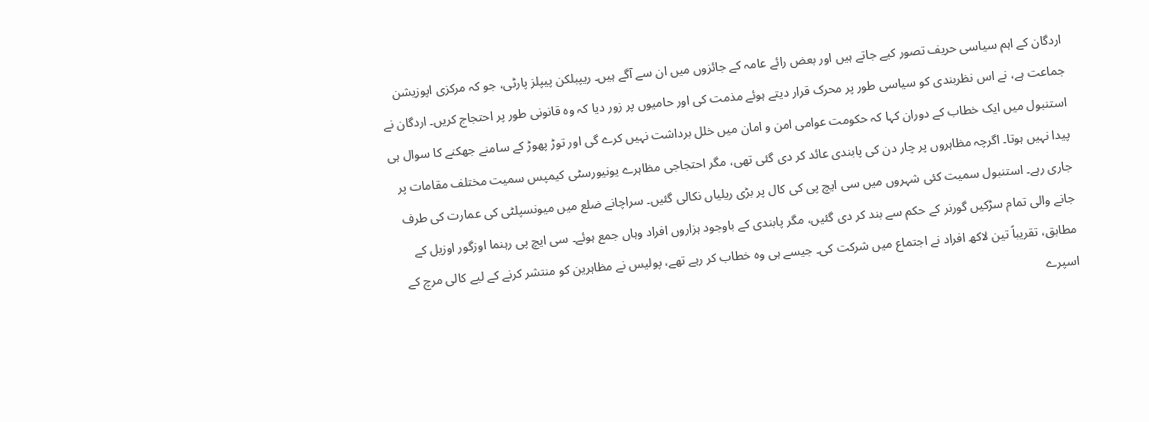اردگان کے اہم سیاسی حریف تصور کیے جاتے ہیں اور بعض رائے عامہ کے جائزوں میں ان سے آگے ہیں۔ ریپبلکن پیپلز پارٹی، جو کہ مرکزی اپوزیشن جماعت ہے، نے اس نظربندی کو سیاسی طور پر محرک قرار دیتے ہوئے مذمت کی اور حامیوں پر زور دیا کہ وہ قانونی طور پر احتجاج کریں۔ اردگان نے استنبول میں ایک خطاب کے دوران کہا کہ حکومت عوامی امن و امان میں خلل برداشت نہیں کرے گی اور توڑ پھوڑ کے سامنے جھکنے کا سوال ہی پیدا نہیں ہوتا۔ اگرچہ مظاہروں پر چار دن کی پابندی عائد کر دی گئی تھی، مگر احتجاجی مظاہرے یونیورسٹی کیمپس سمیت مختلف مقامات پر جاری رہے۔ استنبول سمیت کئی شہروں میں سی ایچ پی کی کال پر بڑی ریلیاں نکالی گئیں۔ سراچانے ضلع میں میونسپلٹی کی عمارت کی طرف جانے والی تمام سڑکیں گورنر کے حکم سے بند کر دی گئیں، مگر پابندی کے باوجود ہزاروں افراد وہاں جمع ہوئے۔ سی ایچ پی رہنما اوزگور اوزیل کے مطابق، تقریباً تین لاکھ افراد نے اجتماع میں شرکت کی۔ جیسے ہی وہ خطاب کر رہے تھے، پولیس نے مظاہرین کو منتشر کرنے کے لیے کالی مرچ کے اسپرے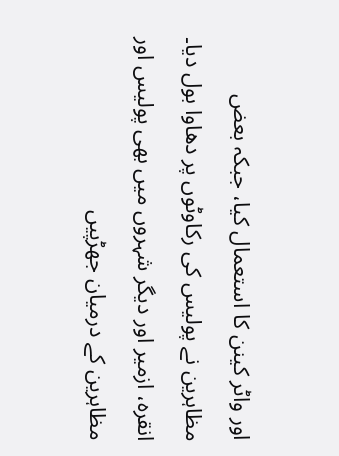اور واٹر کینن کا استعمال کیا، جبکہ بعض مظاہرین نے پولیس کی رکاوٹوں پر دھاوا بول دیا۔ انقرہ، ازمیر اور دیگر شہروں میں بھی پولیس اور مظاہرین کے درمیان جھڑپیں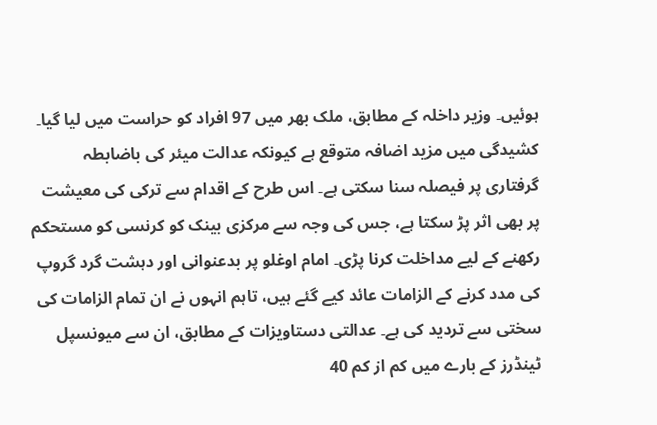ہوئیں۔ وزیر داخلہ کے مطابق، ملک بھر میں 97 افراد کو حراست میں لیا گیا۔ کشیدگی میں مزید اضافہ متوقع ہے کیونکہ عدالت میئر کی باضابطہ گرفتاری پر فیصلہ سنا سکتی ہے۔ اس طرح کے اقدام سے ترکی کی معیشت پر بھی اثر پڑ سکتا ہے، جس کی وجہ سے مرکزی بینک کو کرنسی کو مستحکم رکھنے کے لیے مداخلت کرنا پڑی۔ امام اوغلو پر بدعنوانی اور دہشت گرد گروپ کی مدد کرنے کے الزامات عائد کیے گئے ہیں، تاہم انہوں نے ان تمام الزامات کی سختی سے تردید کی ہے۔ عدالتی دستاویزات کے مطابق، ان سے میونسپل ٹینڈرز کے بارے میں کم از کم 40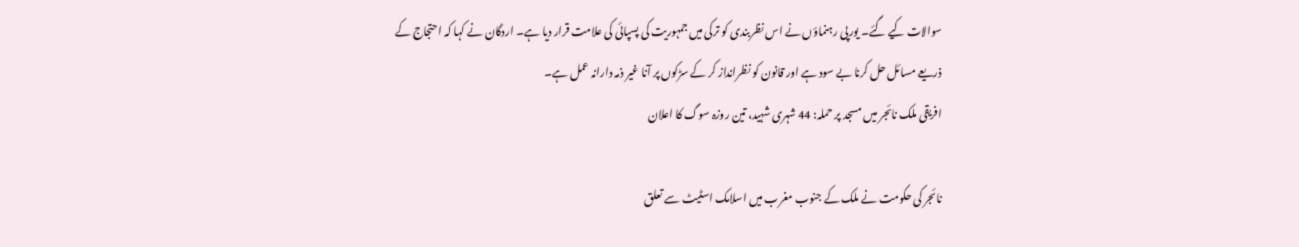سوالات کیے گئے۔ یورپی رہنماؤں نے اس نظربندی کو ترکی میں جمہوریت کی پسپائی کی علامت قرار دیا ہے۔ اردگان نے کہا کہ احتجاج کے ذریعے مسائل حل کرنا بے سود ہے اور قانون کو نظرانداز کر کے سڑکوں پر آنا غیر ذمہ دارانہ عمل ہے۔
افریقی ملک نائجر میں مسجد پر حملہ: 44 شہری شہید، تین روزہ سوگ کا اعلان

نائجر کی حکومت نے ملک کے جنوب مغرب میں اسلامک اسٹیٹ سے تعلق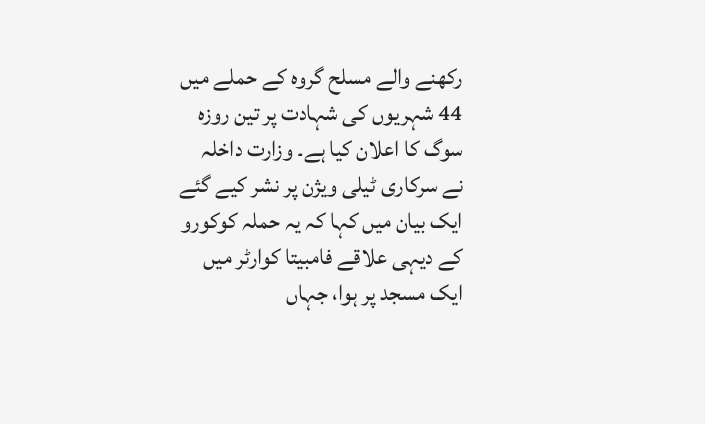رکھنے والے مسلح گروہ کے حملے میں 44 شہریوں کی شہادت پر تین روزہ سوگ کا اعلان کیا ہے۔ وزارت داخلہ نے سرکاری ٹیلی ویژن پر نشر کیے گئے ایک بیان میں کہا کہ یہ حملہ کوکورو کے دیہی علاقے فامبیتا کوارٹر میں ایک مسجد پر ہوا، جہاں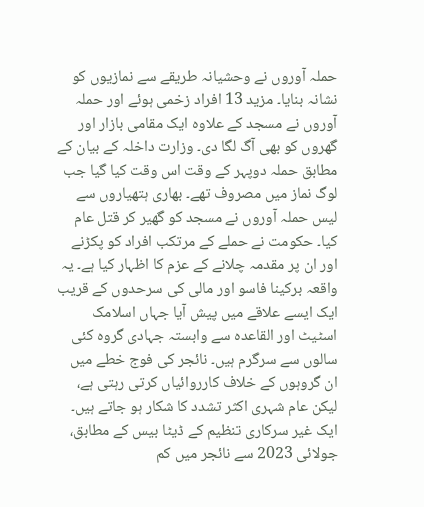حملہ آوروں نے وحشیانہ طریقے سے نمازیوں کو نشانہ بنایا۔ مزید 13 افراد زخمی ہوئے اور حملہ آوروں نے مسجد کے علاوہ ایک مقامی بازار اور گھروں کو بھی آگ لگا دی۔ وزارت داخلہ کے بیان کے مطابق حملہ دوپہر کے وقت اس وقت کیا گیا جب لوگ نماز میں مصروف تھے۔ بھاری ہتھیاروں سے لیس حملہ آوروں نے مسجد کو گھیر کر قتل عام کیا۔ حکومت نے حملے کے مرتکب افراد کو پکڑنے اور ان پر مقدمہ چلانے کے عزم کا اظہار کیا ہے۔ یہ واقعہ برکینا فاسو اور مالی کی سرحدوں کے قریب ایک ایسے علاقے میں پیش آیا جہاں اسلامک اسٹیٹ اور القاعدہ سے وابستہ جہادی گروہ کئی سالوں سے سرگرم ہیں۔ نائجر کی فوج خطے میں ان گروہوں کے خلاف کارروائیاں کرتی رہتی ہے، لیکن عام شہری اکثر تشدد کا شکار ہو جاتے ہیں۔ ایک غیر سرکاری تنظیم کے ڈیٹا بیس کے مطابق، جولائی 2023 سے نائجر میں کم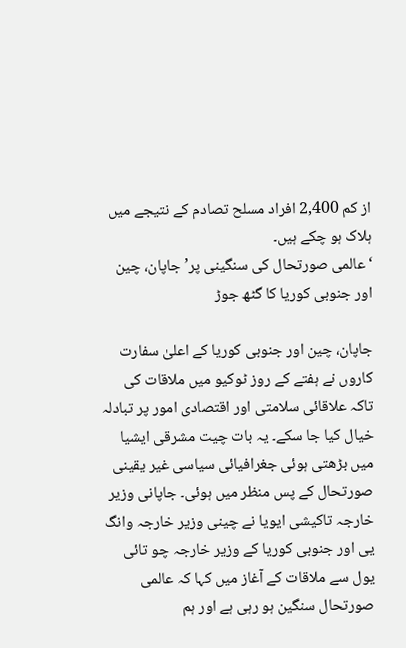از کم 2,400 افراد مسلح تصادم کے نتیجے میں ہلاک ہو چکے ہیں۔
‘عالمی صورتحال کی سنگینی پر’ جاپان، چین اور جنوبی کوریا کا گٹھ جوڑ

جاپان، چین اور جنوبی کوریا کے اعلیٰ سفارت کاروں نے ہفتے کے روز ٹوکیو میں ملاقات کی تاکہ علاقائی سلامتی اور اقتصادی امور پر تبادلہ خیال کیا جا سکے۔ یہ بات چیت مشرقی ایشیا میں بڑھتی ہوئی جغرافیائی سیاسی غیر یقینی صورتحال کے پس منظر میں ہوئی۔ جاپانی وزیر خارجہ تاکیشی ایویا نے چینی وزیر خارجہ وانگ یی اور جنوبی کوریا کے وزیر خارجہ چو تائی یول سے ملاقات کے آغاز میں کہا کہ عالمی صورتحال سنگین ہو رہی ہے اور ہم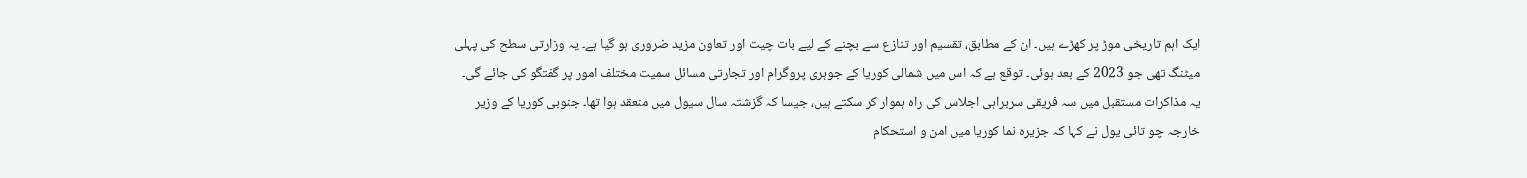ایک اہم تاریخی موڑ پر کھڑے ہیں۔ ان کے مطابق، تقسیم اور تنازع سے بچنے کے لیے بات چیت اور تعاون مزید ضروری ہو گیا ہے۔ یہ وزارتی سطح کی پہلی میٹنگ تھی جو 2023 کے بعد ہوئی۔ توقع ہے کہ اس میں شمالی کوریا کے جوہری پروگرام اور تجارتی مسائل سمیت مختلف امور پر گفتگو کی جائے گی۔ یہ مذاکرات مستقبل میں سہ فریقی سربراہی اجلاس کی راہ ہموار کر سکتے ہیں، جیسا کہ گزشتہ سال سیول میں منعقد ہوا تھا۔ جنوبی کوریا کے وزیر خارجہ چو تائی یول نے کہا کہ جزیرہ نما کوریا میں امن و استحکام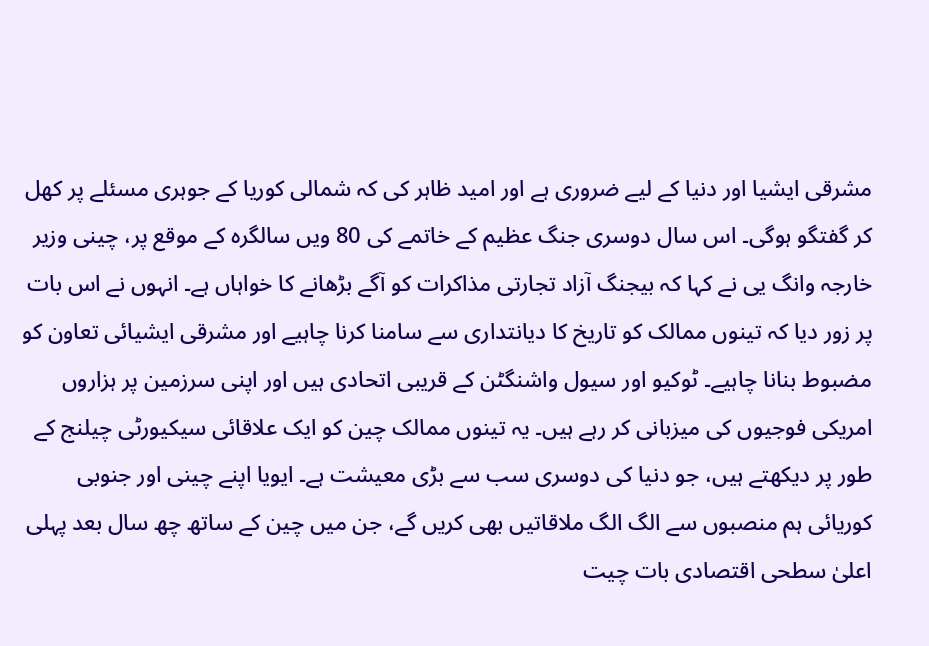مشرقی ایشیا اور دنیا کے لیے ضروری ہے اور امید ظاہر کی کہ شمالی کوریا کے جوہری مسئلے پر کھل کر گفتگو ہوگی۔ اس سال دوسری جنگ عظیم کے خاتمے کی 80 ویں سالگرہ کے موقع پر، چینی وزیر خارجہ وانگ یی نے کہا کہ بیجنگ آزاد تجارتی مذاکرات کو آگے بڑھانے کا خواہاں ہے۔ انہوں نے اس بات پر زور دیا کہ تینوں ممالک کو تاریخ کا دیانتداری سے سامنا کرنا چاہیے اور مشرقی ایشیائی تعاون کو مضبوط بنانا چاہیے۔ ٹوکیو اور سیول واشنگٹن کے قریبی اتحادی ہیں اور اپنی سرزمین پر ہزاروں امریکی فوجیوں کی میزبانی کر رہے ہیں۔ یہ تینوں ممالک چین کو ایک علاقائی سیکیورٹی چیلنج کے طور پر دیکھتے ہیں، جو دنیا کی دوسری سب سے بڑی معیشت ہے۔ ایویا اپنے چینی اور جنوبی کوریائی ہم منصبوں سے الگ الگ ملاقاتیں بھی کریں گے، جن میں چین کے ساتھ چھ سال بعد پہلی اعلیٰ سطحی اقتصادی بات چیت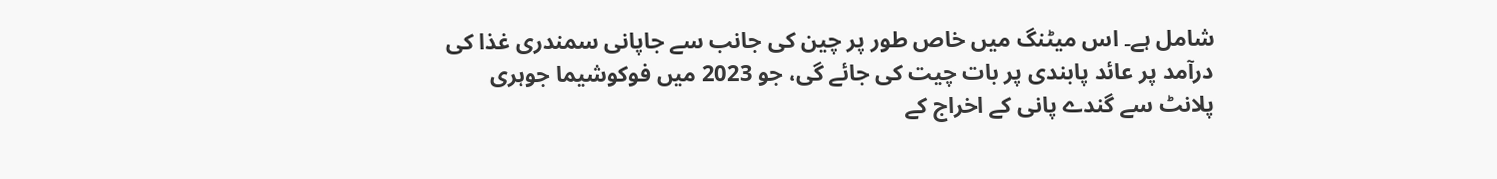شامل ہے۔ اس میٹنگ میں خاص طور پر چین کی جانب سے جاپانی سمندری غذا کی درآمد پر عائد پابندی پر بات چیت کی جائے گی، جو 2023 میں فوکوشیما جوہری پلانٹ سے گندے پانی کے اخراج کے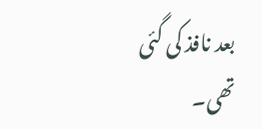بعد نافذ کی گئی تھی۔